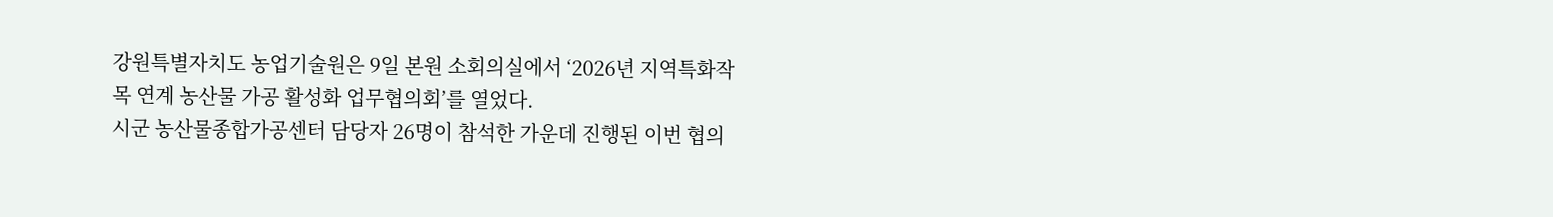강원특별자치도 농업기술원은 9일 본원 소회의실에서 ‘2026년 지역특화작목 연계 농산물 가공 활성화 업무협의회’를 열었다.
시군 농산물종합가공센터 담당자 26명이 참석한 가운데 진행된 이번 협의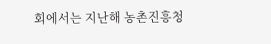회에서는 지난해 농촌진흥청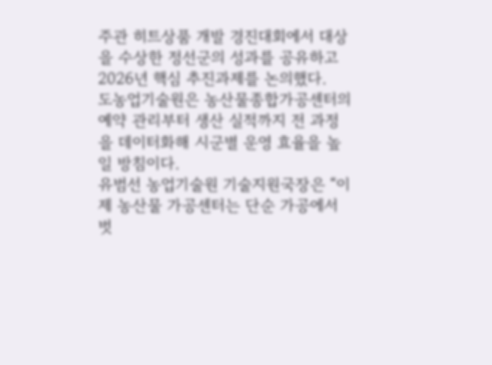주관 히트상품 개발 경진대회에서 대상을 수상한 정선군의 성과를 공유하고 2026년 핵심 추진과제를 논의했다.
도농업기술원은 농산물종합가공센터의 예약 관리부터 생산 실적까지 전 과정을 데이터화해 시군별 운영 효율을 높일 방침이다.
유범선 농업기술원 기술지원국장은 “이제 농산물 가공센터는 단순 가공에서 벗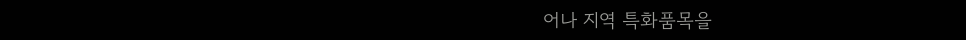어나 지역 특화품목을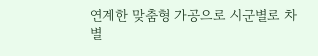연계한 맞춤형 가공으로 시군별로 차별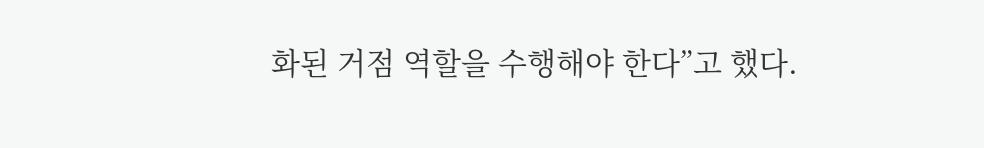화된 거점 역할을 수행해야 한다”고 했다.